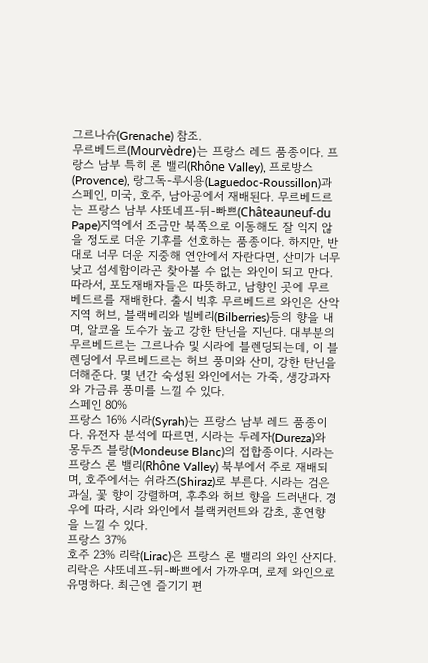그르나슈(Grenache) 참조.
무르베드르(Mourvèdre)는 프랑스 레드 품종이다. 프랑스 남부 특히 론 밸리(Rhône Valley), 프로방스(Provence), 랑그독-루시용(Laguedoc-Roussillon)과 스페인, 미국, 호주, 남아공에서 재배된다. 무르베드르는 프랑스 남부 샤또네프-뒤-빠쁘(Châteauneuf-du Pape)지역에서 조금만 북쪽으로 이동해도 잘 익지 않을 정도로 더운 기후를 선호하는 품종이다. 하지만, 반대로 너무 더운 지중해 연안에서 자란다면, 산미가 너무 낮고 섬세함이라곤 찾아볼 수 없는 와인이 되고 만다. 따라서, 포도재배자들은 따뜻하고, 남향인 곳에 무르베드르를 재배한다. 출시 빅후 무르베드르 와인은 산악 지역 허브, 블랙베리와 빌베리(Bilberries)등의 향을 내며, 알코올 도수가 높고 강한 탄닌을 지닌다. 대부분의 무르베드르는 그르나슈 및 시라에 블렌딩되는데, 이 블렌딩에서 무르베드르는 허브 풍미와 산미, 강한 탄닌을 더해준다. 몇 년간 숙성된 와인에서는 가죽, 생강과자와 가금류 풍미를 느낄 수 있다.
스페인 80%
프랑스 16% 시라(Syrah)는 프랑스 남부 레드 품종이다. 유전자 분석에 따르면, 시라는 두레자(Dureza)와 몽두즈 블랑(Mondeuse Blanc)의 접합종이다. 시라는 프랑스 론 밸리(Rhône Valley) 북부에서 주로 재배되며, 호주에서는 쉬라즈(Shiraz)로 부른다. 시라는 검은 과실, 꽃 향이 강렬하며, 후추와 허브 향을 드러낸다. 경우에 따라, 시라 와인에서 블랙커런트와 감초, 훈연향을 느낄 수 있다.
프랑스 37%
호주 23% 리락(Lirac)은 프랑스 론 밸리의 와인 산지다. 리락은 샤또네프-뒤-빠쁘에서 가까우며, 로제 와인으로 유명하다. 최근엔 즐기기 편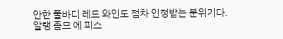안한 풀바디 레드 와인도 점차 인정받는 분위기다.
알랭 좀므 에 피스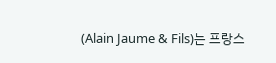(Alain Jaume & Fils)는 프랑스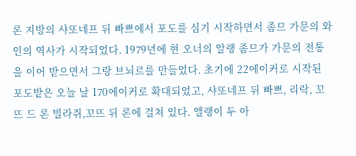론 지방의 샤또네프 뒤 빠쁘에서 포도를 심기 시작하면서 좀므 가문의 와인의 역사가 시작되었다. 1979년에 현 오너의 알랭 좀므가 가문의 전통을 이어 받으면서 그랑 브뇌르를 만들었다. 초기에 22에이커로 시작된 포도밭은 오늘 날 170에이커로 확대되었고, 샤또네프 뒤 빠쁘, 리락, 꼬뜨 드 론 빌라쥐,꼬뜨 뒤 론에 걸쳐 있다. 앨랭이 두 아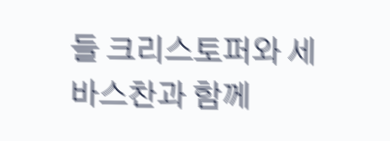들 크리스토퍼와 세바스찬과 함께